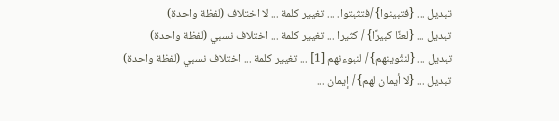تبديل ... {فتبينوا} /فتثبتوا. ... تغيير كلمة ... لا اختلاف (لفظة واحدة)
تبديل ... {لعنًا كبيرًا} / كثيرا ... تغيير كلمة ... اختلاف نسبي (لفظة واحدة)
تبديل ... {لنثْوينهم} / لنبوءنهم [1] ... تغيير كلمة ... اختلاف نسبي (لفظة واحدة)
تبديل ... {لا أيمان لهم} / إيمان ...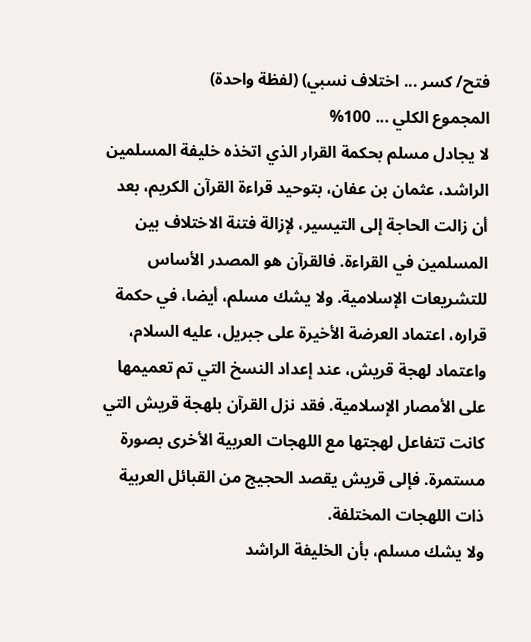فتح/ كسر ... اختلاف نسبي) (لفظة واحدة)
المجموع الكلي ... 100%
لا يجادل مسلم بحكمة القرار الذي اتخذه خليفة المسلمين الراشد، عثمان بن عفان، بتوحيد قراءة القرآن الكريم، بعد أن زالت الحاجة إلى التيسير، لإزالة فتنة الاختلاف بين المسلمين في القراءة. فالقرآن هو المصدر الأساس للتشريعات الإسلامية. ولا يشك مسلم، أيضا، في حكمة قراره، اعتماد العرضة الأخيرة على جبريل، عليه السلام، واعتماد لهجة قريش، عند إعداد النسخ التي تم تعميمها على الأمصار الإسلامية. فقد نزل القرآن بلهجة قريش التي كانت تتفاعل لهجتها مع اللهجات العربية الأخرى بصورة مستمرة. فإلى قريش يقصد الحجيج من القبائل العربية ذات اللهجات المختلفة.
ولا يشك مسلم، بأن الخليفة الراشد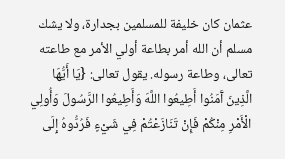عثمان كان خليفة للمسلمين بجدارة، ولا يشك مسلم أن الله أمر بطاعة أولي الأمر مع طاعته تعالى، وطاعة رسوله. يقول تعالى: {يَا أَيُّهَا الَّذِينَ آَمَنُوا أَطِيعُوا اللَّهَ وَأَطِيعُوا الرَّسُولَ وَأُولِي الْأَمْرِ مِنْكُمْ فَإِنْ تَنَازَعْتُمْ فِي شَيْءٍ فَرُدُّوهُ إِلَى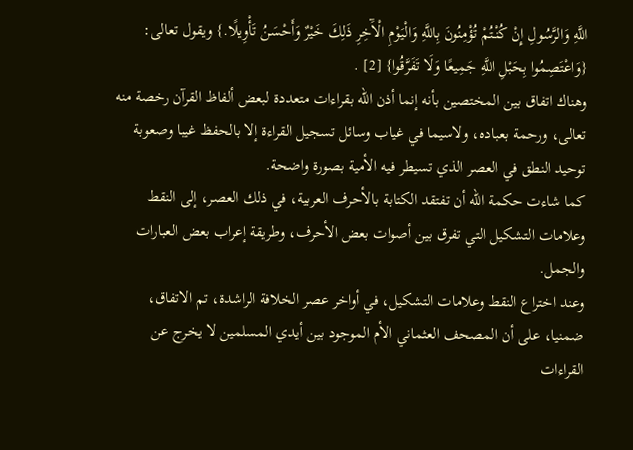اللَّهِ وَالرَّسُولِ إِنْ كُنْتُمْ تُؤْمِنُونَ بِاللَّهِ وَالْيَوْمِ الْآَخِرِ ذَلِكَ خَيْرٌ وَأَحْسَنُ تَأْوِيلًا.} ويقول تعالى: {وَاعْتَصِمُوا بِحَبْلِ اللَّهِ جَمِيعًا وَلَا تَفَرَّقُوا} [2] .
وهناك اتفاق بين المختصين بأنه إنما أذن الله بقراءات متعددة لبعض ألفاظ القرآن رخصة منه تعالى، ورحمة بعباده، ولاسيما في غياب وسائل تسجيل القراءة إلا بالحفظ غيبا وصعوبة توحيد النطق في العصر الذي تسيطر فيه الأمية بصورة واضحة.
كما شاءت حكمة الله أن تفتقد الكتابة بالأحرف العربية، في ذلك العصر، إلى النقط وعلامات التشكيل التي تفرق بين أصوات بعض الأحرف، وطريقة إعراب بعض العبارات والجمل.
وعند اختراع النقط وعلامات التشكيل، في أواخر عصر الخلافة الراشدة، تم الاتفاق، ضمنيا، على أن المصحف العثماني الأم الموجود بين أيدي المسلمين لا يخرج عن القراءات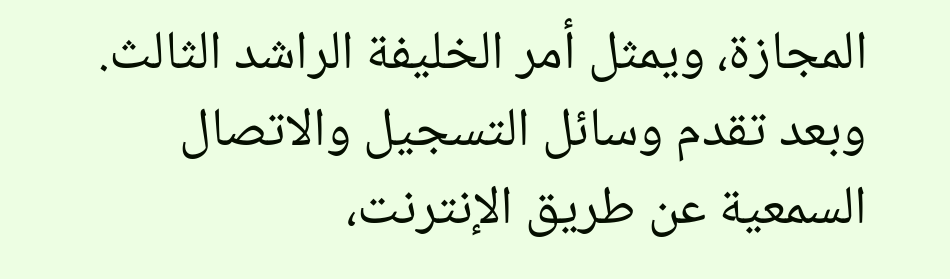المجازة، ويمثل أمر الخليفة الراشد الثالث. وبعد تقدم وسائل التسجيل والاتصال السمعية عن طريق الإنترنت،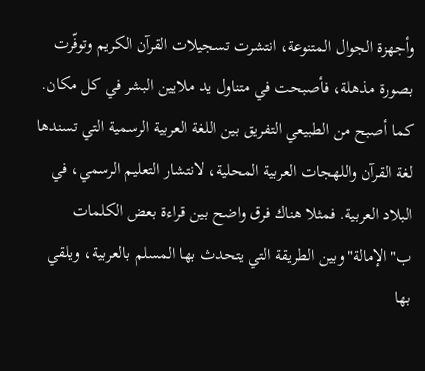وأجهزة الجوال المتنوعة، انتشرت تسجيلات القرآن الكريم وتوفّرت بصورة مذهلة، فأصبحت في متناول يد ملايين البشر في كل مكان. كما أصبح من الطبيعي التفريق بين اللغة العربية الرسمية التي تسندها لغة القرآن واللهجات العربية المحلية، لانتشار التعليم الرسمي، في البلاد العربية. فمثلا هناك فرق واضح بين قراءة بعض الكلمات ب"الإمالة"وبين الطريقة التي يتحدث بها المسلم بالعربية، ويلقي بها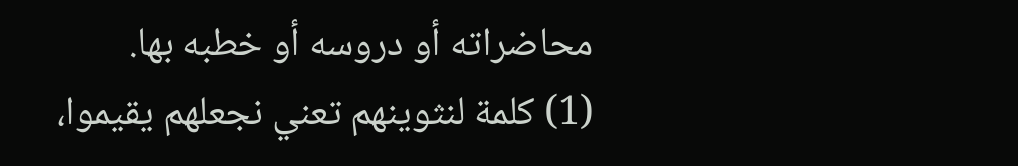محاضراته أو دروسه أو خطبه بها.
(1) كلمة لنثوينهم تعني نجعلهم يقيموا،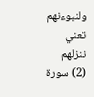ولنبوءنهم تعني ننزلهم
(2) سورة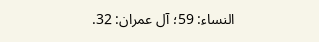النساء: 59؛ آل عمران: 32.